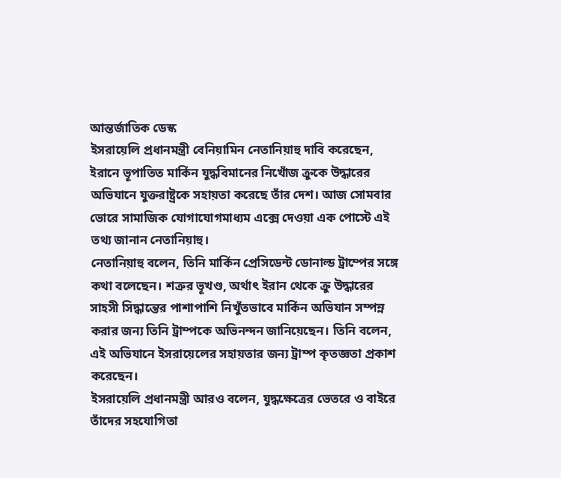আন্তর্জাতিক ডেস্ক
ইসরায়েলি প্রধানমন্ত্রী বেনিয়ামিন নেতানিয়াহু দাবি করেছেন, ইরানে ভূপাতিত মার্কিন যুদ্ধবিমানের নিখোঁজ ক্রুকে উদ্ধারের অভিযানে যুক্তরাষ্ট্রকে সহায়তা করেছে তাঁর দেশ। আজ সোমবার ভোরে সামাজিক যোগাযোগমাধ্যম এক্সে দেওয়া এক পোস্টে এই তথ্য জানান নেতানিয়াহু।
নেতানিয়াহু বলেন, তিনি মার্কিন প্রেসিডেন্ট ডোনাল্ড ট্রাম্পের সঙ্গে কথা বলেছেন। শত্রুর ভূখণ্ড, অর্থাৎ ইরান থেকে ক্রু উদ্ধারের সাহসী সিদ্ধান্তের পাশাপাশি নিখুঁতভাবে মার্কিন অভিযান সম্পন্ন করার জন্য তিনি ট্রাম্পকে অভিনন্দন জানিয়েছেন। তিনি বলেন, এই অভিযানে ইসরায়েলের সহায়তার জন্য ট্রাম্প কৃতজ্ঞতা প্রকাশ করেছেন।
ইসরায়েলি প্রধানমন্ত্রী আরও বলেন, যুদ্ধক্ষেত্রের ভেতরে ও বাইরে তাঁদের সহযোগিতা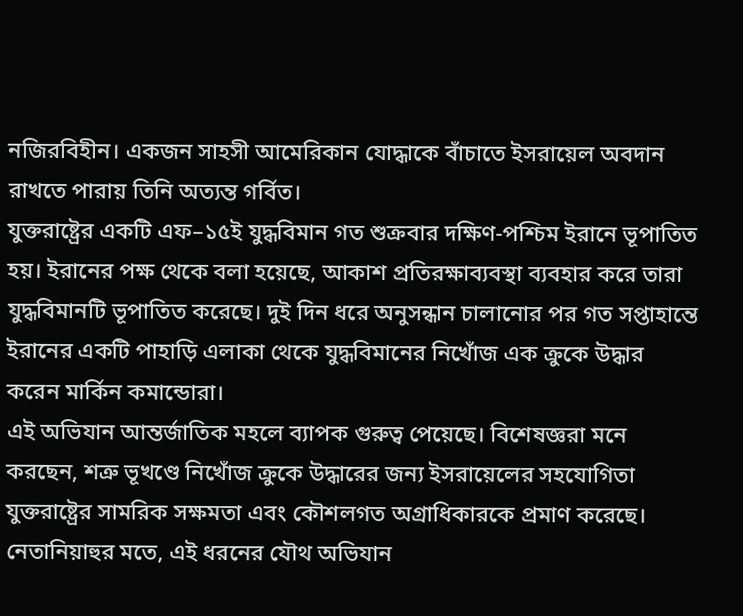নজিরবিহীন। একজন সাহসী আমেরিকান যোদ্ধাকে বাঁচাতে ইসরায়েল অবদান রাখতে পারায় তিনি অত্যন্ত গর্বিত।
যুক্তরাষ্ট্রের একটি এফ–১৫ই যুদ্ধবিমান গত শুক্রবার দক্ষিণ-পশ্চিম ইরানে ভূপাতিত হয়। ইরানের পক্ষ থেকে বলা হয়েছে, আকাশ প্রতিরক্ষাব্যবস্থা ব্যবহার করে তারা যুদ্ধবিমানটি ভূপাতিত করেছে। দুই দিন ধরে অনুসন্ধান চালানোর পর গত সপ্তাহান্তে ইরানের একটি পাহাড়ি এলাকা থেকে যুদ্ধবিমানের নিখোঁজ এক ক্রুকে উদ্ধার করেন মার্কিন কমান্ডোরা।
এই অভিযান আন্তর্জাতিক মহলে ব্যাপক গুরুত্ব পেয়েছে। বিশেষজ্ঞরা মনে করছেন, শত্রু ভূখণ্ডে নিখোঁজ ক্রুকে উদ্ধারের জন্য ইসরায়েলের সহযোগিতা যুক্তরাষ্ট্রের সামরিক সক্ষমতা এবং কৌশলগত অগ্রাধিকারকে প্রমাণ করেছে। নেতানিয়াহুর মতে, এই ধরনের যৌথ অভিযান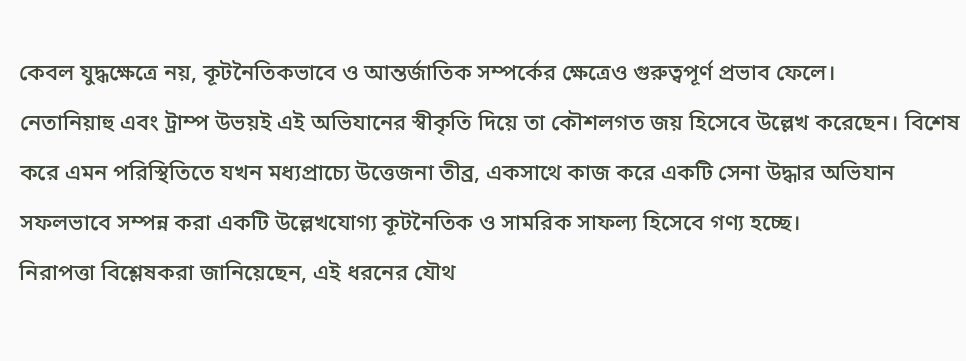কেবল যুদ্ধক্ষেত্রে নয়, কূটনৈতিকভাবে ও আন্তর্জাতিক সম্পর্কের ক্ষেত্রেও গুরুত্বপূর্ণ প্রভাব ফেলে।
নেতানিয়াহু এবং ট্রাম্প উভয়ই এই অভিযানের স্বীকৃতি দিয়ে তা কৌশলগত জয় হিসেবে উল্লেখ করেছেন। বিশেষ করে এমন পরিস্থিতিতে যখন মধ্যপ্রাচ্যে উত্তেজনা তীব্র, একসাথে কাজ করে একটি সেনা উদ্ধার অভিযান সফলভাবে সম্পন্ন করা একটি উল্লেখযোগ্য কূটনৈতিক ও সামরিক সাফল্য হিসেবে গণ্য হচ্ছে।
নিরাপত্তা বিশ্লেষকরা জানিয়েছেন, এই ধরনের যৌথ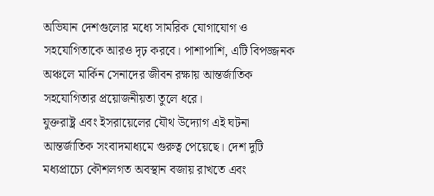অভিযান দেশগুলোর মধ্যে সামরিক যোগাযোগ ও সহযোগিতাকে আরও দৃঢ় করবে। পাশাপাশি, এটি বিপজ্জনক অঞ্চলে মার্কিন সেনাদের জীবন রক্ষায় আন্তর্জাতিক সহযোগিতার প্রয়োজনীয়তা তুলে ধরে।
যুক্তরাষ্ট্র এবং ইসরায়েলের যৌথ উদ্যোগ এই ঘটনা আন্তর্জাতিক সংবাদমাধ্যমে গুরুত্ব পেয়েছে। দেশ দুটি মধ্যপ্রাচ্যে কৌশলগত অবস্থান বজায় রাখতে এবং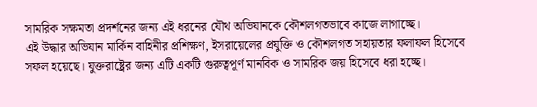সামরিক সক্ষমতা প্রদর্শনের জন্য এই ধরনের যৌথ অভিযানকে কৌশলগতভাবে কাজে লাগাচ্ছে।
এই উদ্ধার অভিযান মার্কিন বাহিনীর প্রশিক্ষণ, ইসরায়েলের প্রযুক্তি ও কৌশলগত সহায়তার ফলাফল হিসেবে সফল হয়েছে। যুক্তরাষ্ট্রের জন্য এটি একটি গুরুত্বপূর্ণ মানবিক ও সামরিক জয় হিসেবে ধরা হচ্ছে।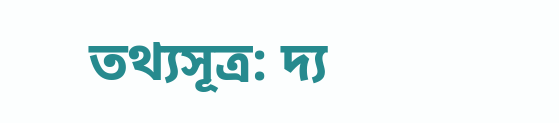তথ্যসূত্র: দ্য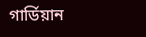গার্ডিয়ান